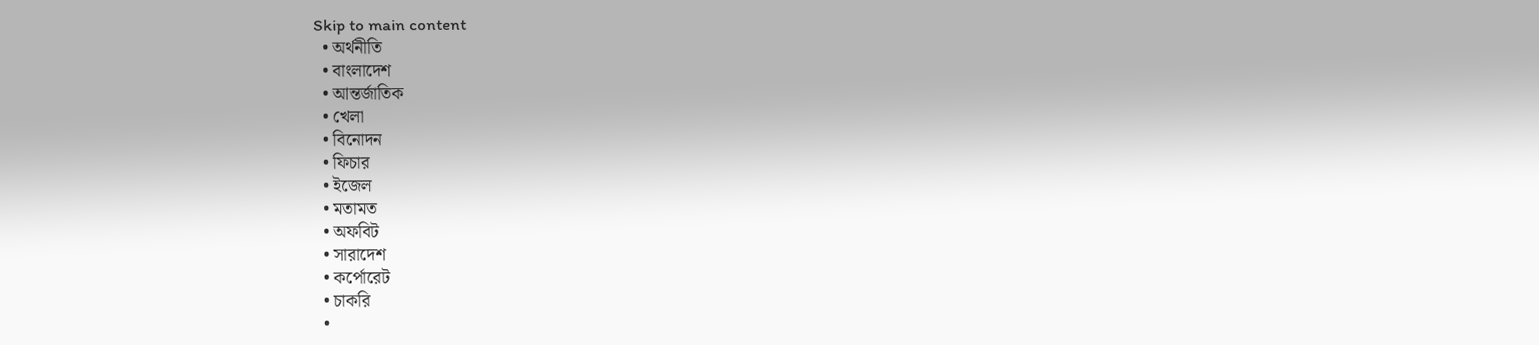Skip to main content
  • অর্থনীতি
  • বাংলাদেশ
  • আন্তর্জাতিক
  • খেলা
  • বিনোদন
  • ফিচার
  • ইজেল
  • মতামত
  • অফবিট
  • সারাদেশ
  • কর্পোরেট
  • চাকরি
  •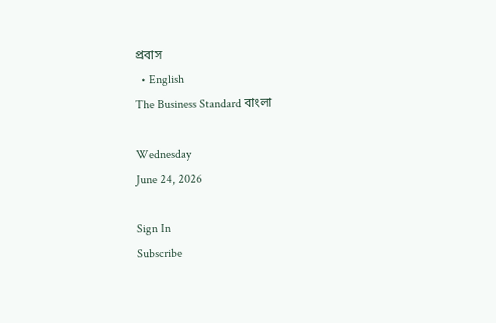প্রবাস
  • English
The Business Standard বাংলা

Wednesday
June 24, 2026

Sign In
Subscribe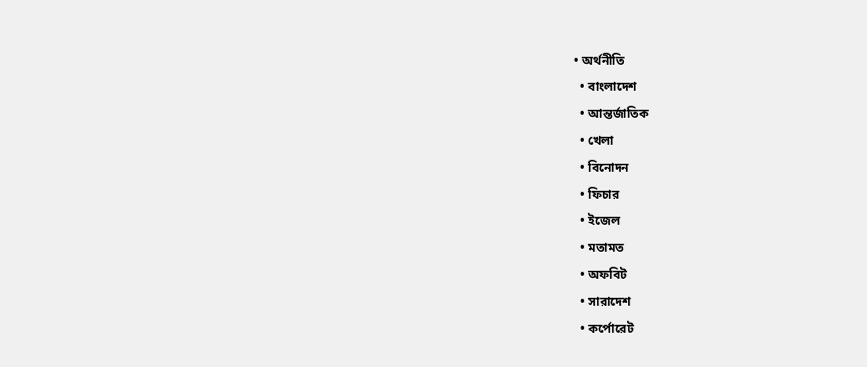• অর্থনীতি
  • বাংলাদেশ
  • আন্তর্জাতিক
  • খেলা
  • বিনোদন
  • ফিচার
  • ইজেল
  • মতামত
  • অফবিট
  • সারাদেশ
  • কর্পোরেট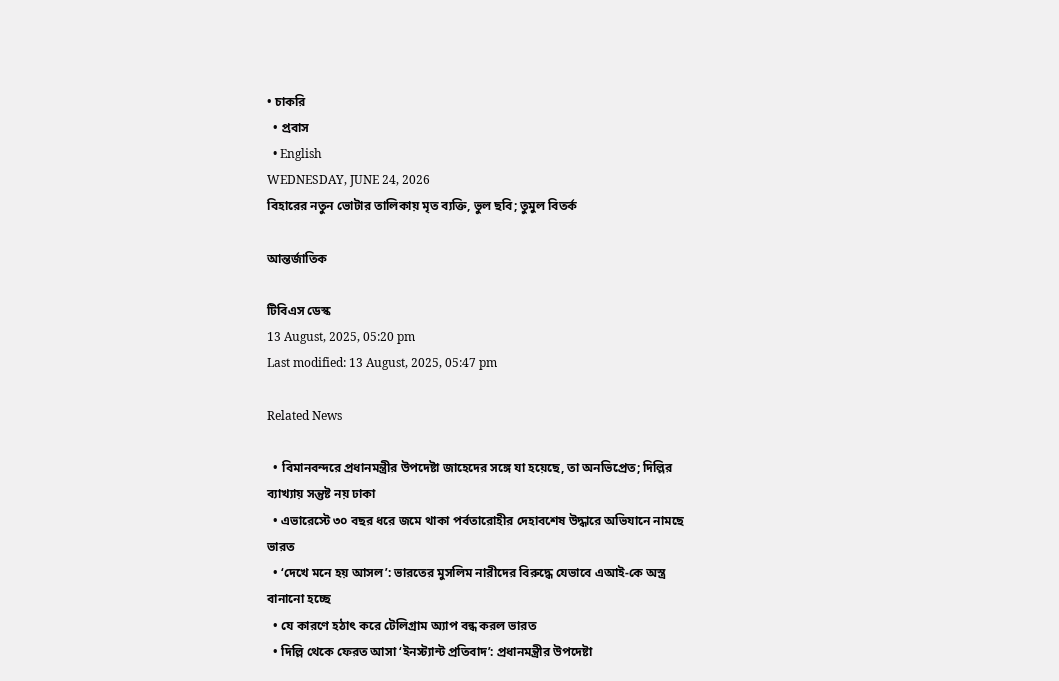• চাকরি
  • প্রবাস
  • English
WEDNESDAY, JUNE 24, 2026
বিহারের নতুন ভোটার তালিকায় মৃত ব্যক্তি, ভুল ছবি; তুমুল বিতর্ক

আন্তর্জাতিক

টিবিএস ডেস্ক
13 August, 2025, 05:20 pm
Last modified: 13 August, 2025, 05:47 pm

Related News

  • বিমানবন্দরে প্রধানমন্ত্রীর উপদেষ্টা জাহেদের সঙ্গে যা হয়েছে, তা অনভিপ্রেত; দিল্লির ব্যাখ্যায় সন্তুষ্ট নয় ঢাকা
  • এভারেস্টে ৩০ বছর ধরে জমে থাকা পর্বতারোহীর দেহাবশেষ উদ্ধারে অভিযানে নামছে ভারত
  • ‘দেখে মনে হয় আসল’: ভারতের মুসলিম নারীদের বিরুদ্ধে যেভাবে এআই-কে অস্ত্র বানানো হচ্ছে
  • যে কারণে হঠাৎ করে টেলিগ্রাম অ্যাপ বন্ধ করল ভারত
  • দিল্লি থেকে ফেরত আসা ‘ইনস্ট্যান্ট প্রতিবাদ’: প্রধানমন্ত্রীর উপদেষ্টা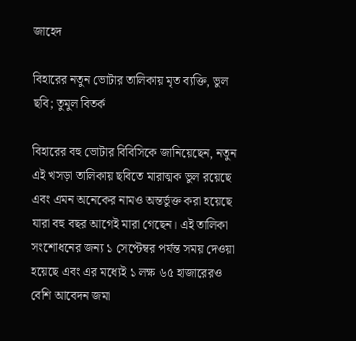জাহেদ

বিহারের নতুন ভোটার তালিকায় মৃত ব্যক্তি, ভুল ছবি; তুমুল বিতর্ক

বিহারের বহু ভোটার বিবিসিকে জানিয়েছেন, নতুন এই খসড়া তালিকায় ছবিতে মারাত্মক ভুল রয়েছে এবং এমন অনেকের নামও অন্তর্ভুক্ত করা হয়েছে যারা বহু বছর আগেই মারা গেছেন। এই তালিকা সংশোধনের জন্য ১ সেপ্টেম্বর পর্যন্ত সময় দেওয়া হয়েছে এবং এর মধ্যেই ১ লক্ষ ৬৫ হাজারেরও বেশি আবেদন জমা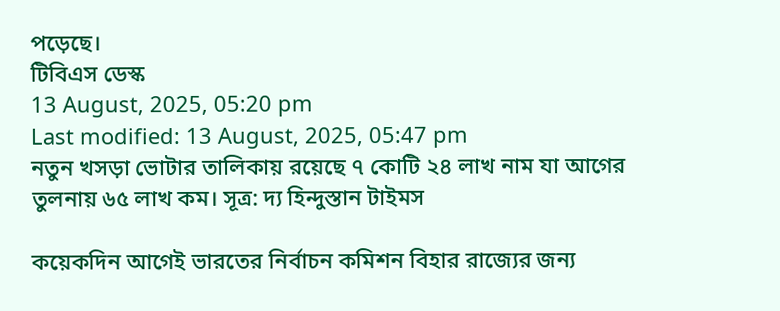পড়েছে।
টিবিএস ডেস্ক
13 August, 2025, 05:20 pm
Last modified: 13 August, 2025, 05:47 pm
নতুন খসড়া ভোটার তালিকায় রয়েছে ৭ কোটি ২৪ লাখ নাম যা আগের তুলনায় ৬৫ লাখ কম। সূত্র: দ্য হিন্দুস্তান টাইমস

কয়েকদিন আগেই ভারতের নির্বাচন কমিশন বিহার রাজ্যের জন্য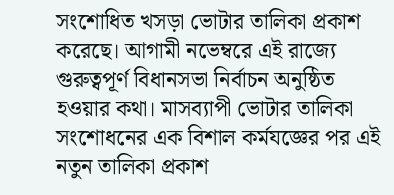সংশোধিত খসড়া ভোটার তালিকা প্রকাশ করেছে। আগামী নভেম্বরে এই রাজ্যে গুরুত্বপূর্ণ বিধানসভা নির্বাচন অনুষ্ঠিত হওয়ার কথা। মাসব্যাপী ভোটার তালিকা সংশোধনের এক বিশাল কর্মযজ্ঞের পর এই নতুন তালিকা প্রকাশ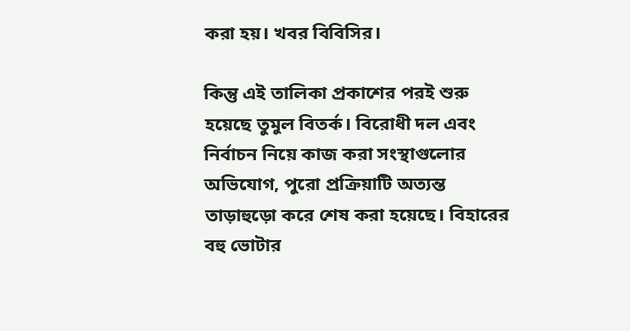করা হয়। খবর বিবিসির।

কিন্তু এই তালিকা প্রকাশের পরই শুরু হয়েছে তুমুল বিতর্ক। বিরোধী দল এবং নির্বাচন নিয়ে কাজ করা সংস্থাগুলোর অভিযোগ, পুরো প্রক্রিয়াটি অত্যন্ত তাড়াহুড়ো করে শেষ করা হয়েছে। বিহারের বহু ভোটার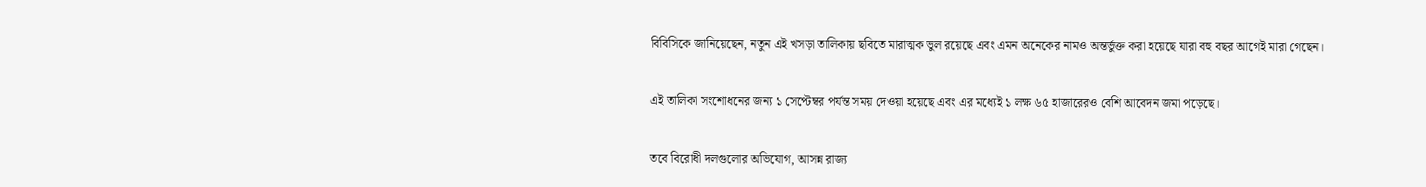বিবিসিকে জানিয়েছেন, নতুন এই খসড়া তালিকায় ছবিতে মারাত্মক ভুল রয়েছে এবং এমন অনেকের নামও অন্তর্ভুক্ত করা হয়েছে যারা বহু বছর আগেই মারা গেছেন।

এই তালিকা সংশোধনের জন্য ১ সেপ্টেম্বর পর্যন্ত সময় দেওয়া হয়েছে এবং এর মধ্যেই ১ লক্ষ ৬৫ হাজারেরও বেশি আবেদন জমা পড়েছে।

তবে বিরোধী দলগুলোর অভিযোগ, আসন্ন রাজ্য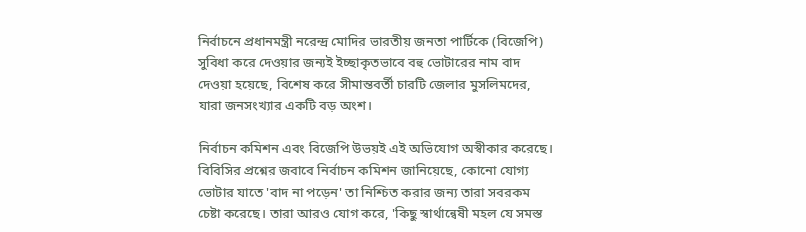নির্বাচনে প্রধানমন্ত্রী নরেন্দ্র মোদির ভারতীয় জনতা পার্টিকে (বিজেপি) সুবিধা করে দেওয়ার জন্যই ইচ্ছাকৃতভাবে বহু ভোটারের নাম বাদ দেওয়া হয়েছে, বিশেষ করে সীমান্তবর্তী চারটি জেলার মুসলিমদের, যারা জনসংখ্যার একটি বড় অংশ।

নির্বাচন কমিশন এবং বিজেপি উভয়ই এই অভিযোগ অস্বীকার করেছে। বিবিসির প্রশ্নের জবাবে নির্বাচন কমিশন জানিয়েছে, কোনো যোগ্য ভোটার যাতে 'বাদ না পড়েন' তা নিশ্চিত করার জন্য তারা সবরকম চেষ্টা করেছে। তারা আরও যোগ করে, 'কিছু স্বার্থান্বেষী মহল যে সমস্ত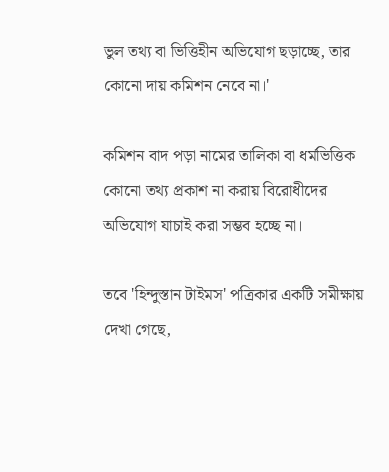ভুল তথ্য বা ভিত্তিহীন অভিযোগ ছড়াচ্ছে, তার কোনো দায় কমিশন নেবে না।'

কমিশন বাদ পড়া নামের তালিকা বা ধর্মভিত্তিক কোনো তথ্য প্রকাশ না করায় বিরোধীদের অভিযোগ যাচাই করা সম্ভব হচ্ছে না।

তবে 'হিন্দুস্তান টাইমস' পত্রিকার একটি সমীক্ষায় দেখা গেছে,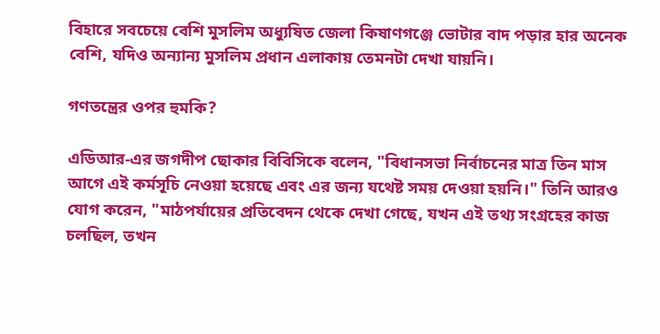বিহারে সবচেয়ে বেশি মুসলিম অধ্যুষিত জেলা কিষাণগঞ্জে ভোটার বাদ পড়ার হার অনেক বেশি, যদিও অন্যান্য মুসলিম প্রধান এলাকায় তেমনটা দেখা যায়নি।

গণতন্ত্রের ওপর হুমকি?

এডিআর-এর জগদীপ ছোকার বিবিসিকে বলেন, "বিধানসভা নির্বাচনের মাত্র তিন মাস আগে এই কর্মসূচি নেওয়া হয়েছে এবং এর জন্য যথেষ্ট সময় দেওয়া হয়নি।" তিনি আরও যোগ করেন, "মাঠপর্যায়ের প্রতিবেদন থেকে দেখা গেছে, যখন এই তথ্য সংগ্রহের কাজ চলছিল, তখন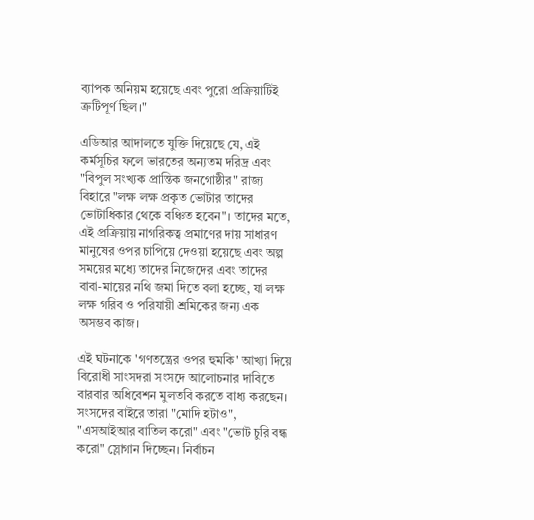ব্যাপক অনিয়ম হয়েছে এবং পুরো প্রক্রিয়াটিই ত্রুটিপূর্ণ ছিল।"

এডিআর আদালতে যুক্তি দিয়েছে যে, এই কর্মসূচির ফলে ভারতের অন্যতম দরিদ্র এবং "বিপুল সংখ্যক প্রান্তিক জনগোষ্ঠীর" রাজ্য বিহারে "লক্ষ লক্ষ প্রকৃত ভোটার তাদের ভোটাধিকার থেকে বঞ্চিত হবেন"। তাদের মতে, এই প্রক্রিয়ায় নাগরিকত্ব প্রমাণের দায় সাধারণ মানুষের ওপর চাপিয়ে দেওয়া হয়েছে এবং অল্প সময়ের মধ্যে তাদের নিজেদের এবং তাদের বাবা-মায়ের নথি জমা দিতে বলা হচ্ছে, যা লক্ষ লক্ষ গরিব ও পরিযায়ী শ্রমিকের জন্য এক অসম্ভব কাজ।

এই ঘটনাকে 'গণতন্ত্রের ওপর হুমকি' আখ্যা দিয়ে বিরোধী সাংসদরা সংসদে আলোচনার দাবিতে বারবার অধিবেশন মুলতবি করতে বাধ্য করছেন। সংসদের বাইরে তারা "মোদি হটাও", "এসআইআর বাতিল করো" এবং "ভোট চুরি বন্ধ করো" স্লোগান দিচ্ছেন। নির্বাচন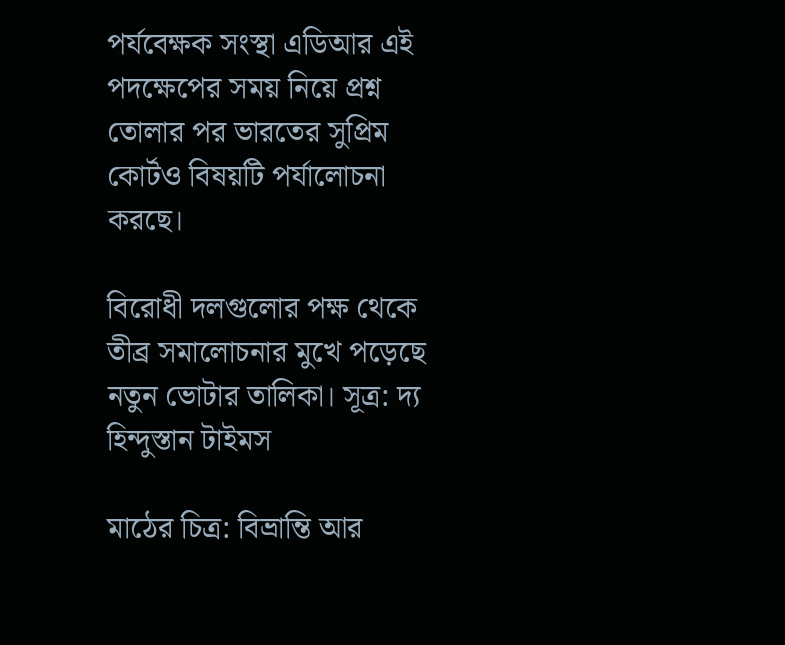পর্যবেক্ষক সংস্থা এডিআর এই পদক্ষেপের সময় নিয়ে প্রশ্ন তোলার পর ভারতের সুপ্রিম কোর্টও বিষয়টি পর্যালোচনা করছে।

বিরোধী দলগুলোর পক্ষ থেকে তীব্র সমালোচনার মুখে পড়েছে নতুন ভোটার তালিকা। সূত্র: দ্য হিন্দুস্তান টাইমস

মাঠের চিত্র: বিভ্রান্তি আর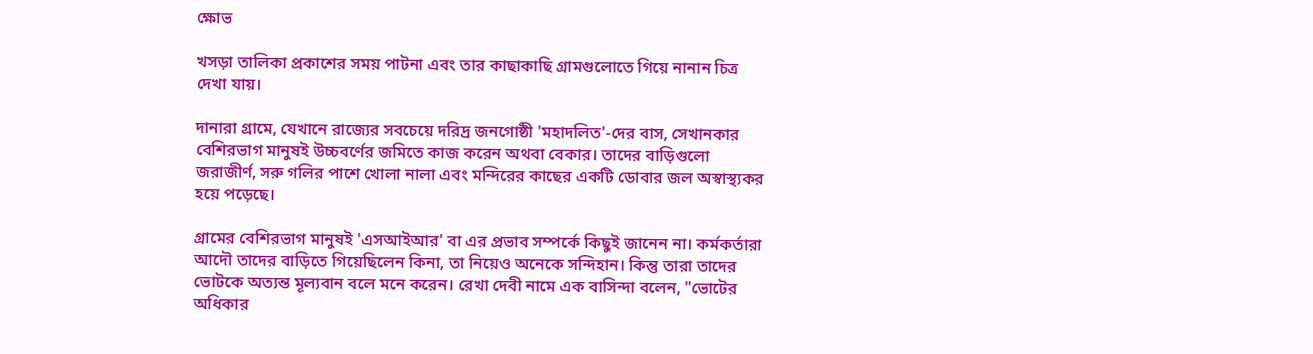ক্ষোভ

খসড়া তালিকা প্রকাশের সময় পাটনা এবং তার কাছাকাছি গ্রামগুলোতে গিয়ে নানান চিত্র দেখা যায়।

দানারা গ্রামে, যেখানে রাজ্যের সবচেয়ে দরিদ্র জনগোষ্ঠী 'মহাদলিত'-দের বাস, সেখানকার বেশিরভাগ মানুষই উচ্চবর্ণের জমিতে কাজ করেন অথবা বেকার। তাদের বাড়িগুলো জরাজীর্ণ, সরু গলির পাশে খোলা নালা এবং মন্দিরের কাছের একটি ডোবার জল অস্বাস্থ্যকর হয়ে পড়েছে।

গ্রামের বেশিরভাগ মানুষই 'এসআইআর' বা এর প্রভাব সম্পর্কে কিছুই জানেন না। কর্মকর্তারা আদৌ তাদের বাড়িতে গিয়েছিলেন কিনা, তা নিয়েও অনেকে সন্দিহান। কিন্তু তারা তাদের ভোটকে অত্যন্ত মূল্যবান বলে মনে করেন। রেখা দেবী নামে এক বাসিন্দা বলেন, "ভোটের অধিকার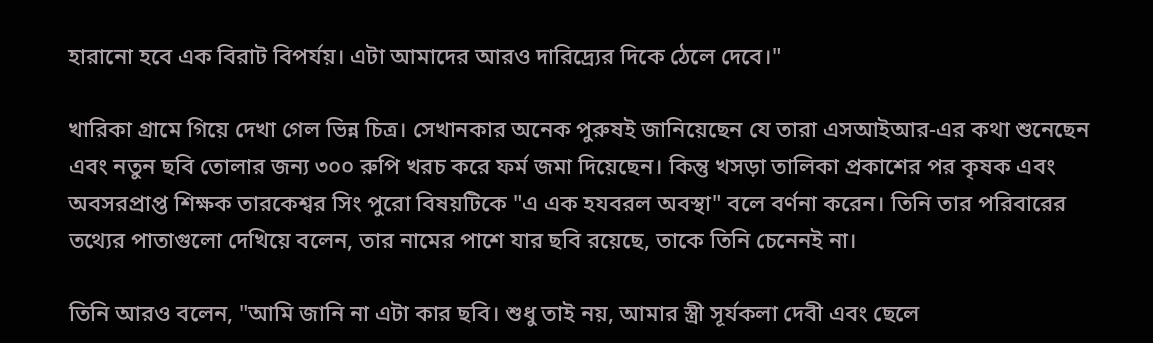হারানো হবে এক বিরাট বিপর্যয়। এটা আমাদের আরও দারিদ্র্যের দিকে ঠেলে দেবে।"

খারিকা গ্রামে গিয়ে দেখা গেল ভিন্ন চিত্র। সেখানকার অনেক পুরুষই জানিয়েছেন যে তারা এসআইআর-এর কথা শুনেছেন এবং নতুন ছবি তোলার জন্য ৩০০ রুপি খরচ করে ফর্ম জমা দিয়েছেন। কিন্তু খসড়া তালিকা প্রকাশের পর কৃষক এবং অবসরপ্রাপ্ত শিক্ষক তারকেশ্বর সিং পুরো বিষয়টিকে "এ এক হযবরল অবস্থা" বলে বর্ণনা করেন। তিনি তার পরিবারের তথ্যের পাতাগুলো দেখিয়ে বলেন, তার নামের পাশে যার ছবি রয়েছে, তাকে তিনি চেনেনই না।

তিনি আরও বলেন, "আমি জানি না এটা কার ছবি। শুধু তাই নয়, আমার স্ত্রী সূর্যকলা দেবী এবং ছেলে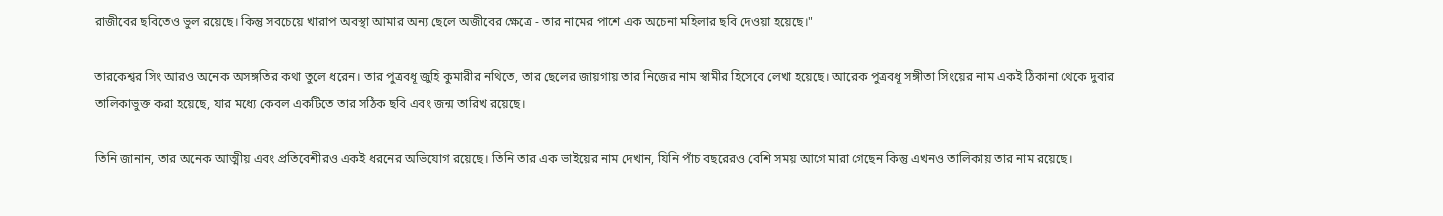রাজীবের ছবিতেও ভুল রয়েছে। কিন্তু সবচেয়ে খারাপ অবস্থা আমার অন্য ছেলে অজীবের ক্ষেত্রে - তার নামের পাশে এক অচেনা মহিলার ছবি দেওয়া হয়েছে।"

তারকেশ্বর সিং আরও অনেক অসঙ্গতির কথা তুলে ধরেন। তার পুত্রবধূ জুহি কুমারীর নথিতে, তার ছেলের জায়গায় তার নিজের নাম স্বামীর হিসেবে লেখা হয়েছে। আরেক পুত্রবধূ সঙ্গীতা সিংয়ের নাম একই ঠিকানা থেকে দুবার তালিকাভুক্ত করা হয়েছে, যার মধ্যে কেবল একটিতে তার সঠিক ছবি এবং জন্ম তারিখ রয়েছে।

তিনি জানান, তার অনেক আত্মীয় এবং প্রতিবেশীরও একই ধরনের অভিযোগ রয়েছে। তিনি তার এক ভাইয়ের নাম দেখান, যিনি পাঁচ বছরেরও বেশি সময় আগে মারা গেছেন কিন্তু এখনও তালিকায় তার নাম রয়েছে।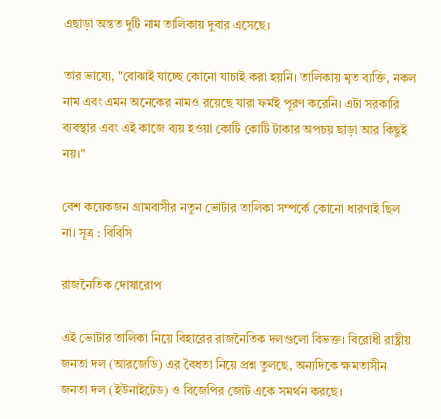এছাড়া অন্তত দুটি নাম তালিকায় দুবার এসেছে।

তার ভাষ্যে, "বোঝাই যাচ্ছে কোনো যাচাই করা হয়নি। তালিকায় মৃত ব্যক্তি, নকল নাম এবং এমন অনেকের নামও রয়েছে যারা ফর্মই পূরণ করেনি। এটা সরকারি ব্যবস্থার এবং এই কাজে ব্যয় হওয়া কোটি কোটি টাকার অপচয় ছাড়া আর কিছুই নয়।"

বেশ কয়েকজন গ্রামবাসীর নতুন ভোটার তালিকা সম্পর্কে কোনো ধারণাই ছিল না। সূত্র : বিবিসি

রাজনৈতিক দোষারোপ

এই ভোটার তালিকা নিয়ে বিহারের রাজনৈতিক দলগুলো বিভক্ত। বিরোধী রাষ্ট্রীয় জনতা দল (আরজেডি) এর বৈধতা নিয়ে প্রশ্ন তুলছে, অন্যদিকে ক্ষমতাসীন জনতা দল (ইউনাইটেড) ও বিজেপির জোট একে সমর্থন করছে।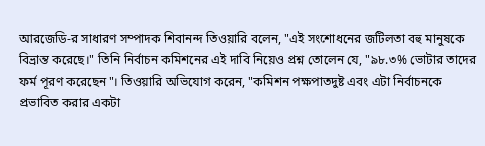আরজেডি-র সাধারণ সম্পাদক শিবানন্দ তিওয়ারি বলেন, "এই সংশোধনের জটিলতা বহু মানুষকে বিভ্রান্ত করেছে।" তিনি নির্বাচন কমিশনের এই দাবি নিয়েও প্রশ্ন তোলেন যে, "৯৮.৩% ভোটার তাদের ফর্ম পূরণ করেছেন"। তিওয়ারি অভিযোগ করেন, "কমিশন পক্ষপাতদুষ্ট এবং এটা নির্বাচনকে প্রভাবিত করার একটা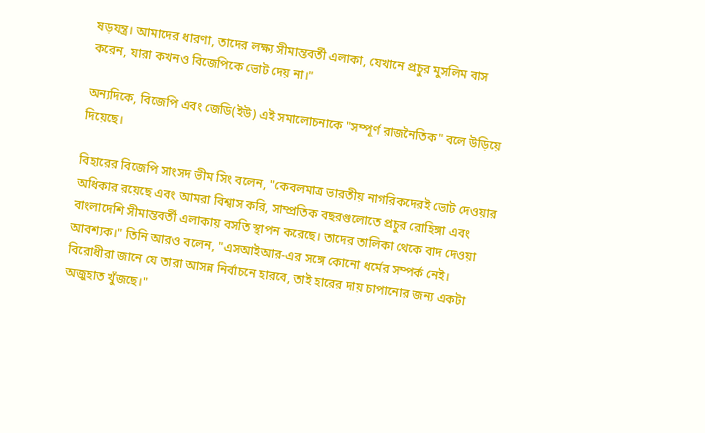ষড়যন্ত্র। আমাদের ধারণা, তাদের লক্ষ্য সীমান্তবর্তী এলাকা, যেখানে প্রচুর মুসলিম বাস করেন, যারা কখনও বিজেপিকে ভোট দেয় না।"

অন্যদিকে, বিজেপি এবং জেডি(ইউ) এই সমালোচনাকে "সম্পূর্ণ রাজনৈতিক" বলে উড়িয়ে দিয়েছে।

বিহারের বিজেপি সাংসদ ভীম সিং বলেন, "কেবলমাত্র ভারতীয় নাগরিকদেরই ভোট দেওয়ার অধিকার রয়েছে এবং আমরা বিশ্বাস করি, সাম্প্রতিক বছরগুলোতে প্রচুর রোহিঙ্গা এবং বাংলাদেশি সীমান্তবর্তী এলাকায় বসতি স্থাপন করেছে। তাদের তালিকা থেকে বাদ দেওয়া আবশ্যক।" তিনি আরও বলেন, "এসআইআর-এর সঙ্গে কোনো ধর্মের সম্পর্ক নেই। বিরোধীরা জানে যে তারা আসন্ন নির্বাচনে হারবে, তাই হারের দায় চাপানোর জন্য একটা অজুহাত খুঁজছে।"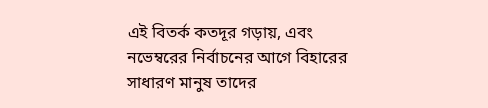এই বিতর্ক কতদূর গড়ায়, এবং নভেম্বরের নির্বাচনের আগে বিহারের সাধারণ মানুষ তাদের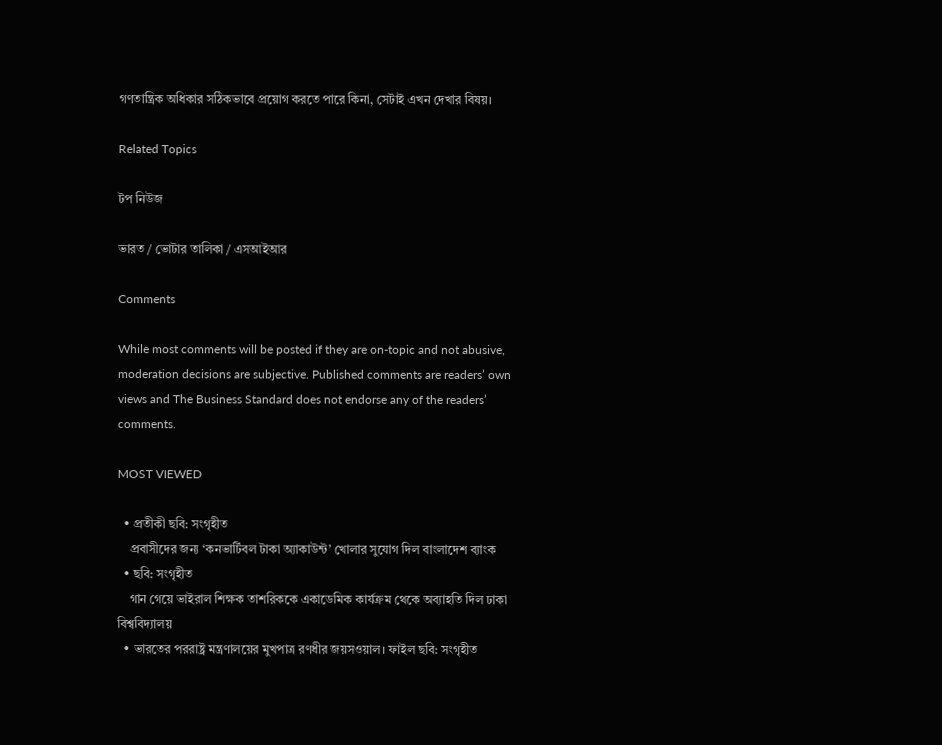গণতান্ত্রিক অধিকার সঠিকভাবে প্রয়োগ করতে পারে কিনা, সেটাই এখন দেখার বিষয়।

Related Topics

টপ নিউজ

ভারত / ভোটার তালিকা / এসআইআর

Comments

While most comments will be posted if they are on-topic and not abusive, moderation decisions are subjective. Published comments are readers’ own views and The Business Standard does not endorse any of the readers’ comments.

MOST VIEWED

  • প্রতীকী ছবি: সংগৃহীত
    প্রবাসীদের জন্য ‘কনভার্টিবল টাকা অ্যাকাউন্ট’ খোলার সুযোগ দিল বাংলাদেশ ব্যাংক
  • ছবি: সংগৃহীত
    গান গেয়ে ভাইরাল শিক্ষক তাশরিককে একাডেমিক কার্যক্রম থেকে অব্যাহতি দিল ঢাকা বিশ্ববিদ্যালয়
  • ভারতের পররাষ্ট্র মন্ত্রণালয়ের মুখপাত্র রণধীর জয়সওয়াল। ফাইল ছবি: সংগৃহীত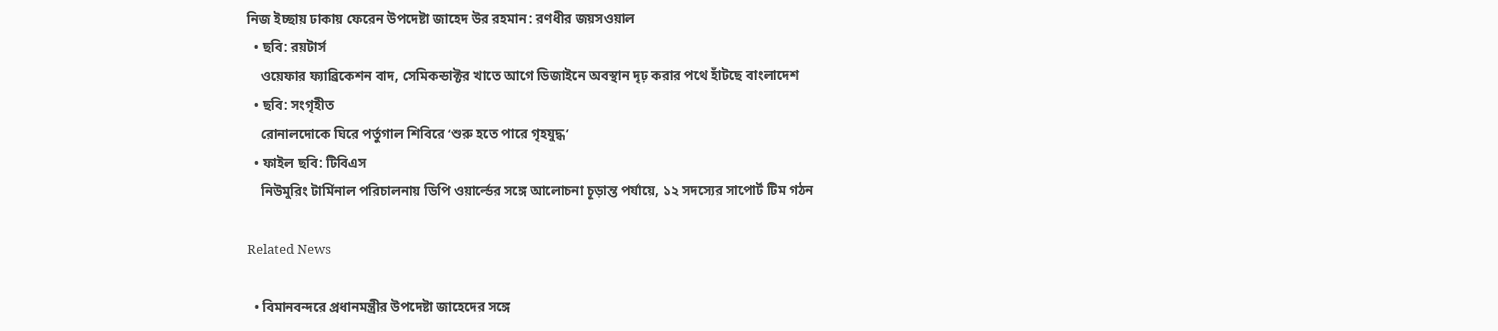নিজ ইচ্ছায় ঢাকায় ফেরেন উপদেষ্টা জাহেদ উর রহমান: রণধীর জয়সওয়াল
  • ছবি: রয়টার্স
    ওয়েফার ফ্যাব্রিকেশন বাদ, সেমিকন্ডাক্টর খাতে আগে ডিজাইনে অবস্থান দৃঢ় করার পথে হাঁটছে বাংলাদেশ
  • ছবি: সংগৃহীত
    রোনালদোকে ঘিরে পর্তুগাল শিবিরে ‘শুরু হতে পারে গৃহযুদ্ধ’
  • ফাইল ছবি: টিবিএস
    নিউমুরিং টার্মিনাল পরিচালনায় ডিপি ওয়ার্ল্ডের সঙ্গে আলোচনা চূড়ান্ত পর্যায়ে, ১২ সদস্যের সাপোর্ট টিম গঠন

Related News

  • বিমানবন্দরে প্রধানমন্ত্রীর উপদেষ্টা জাহেদের সঙ্গে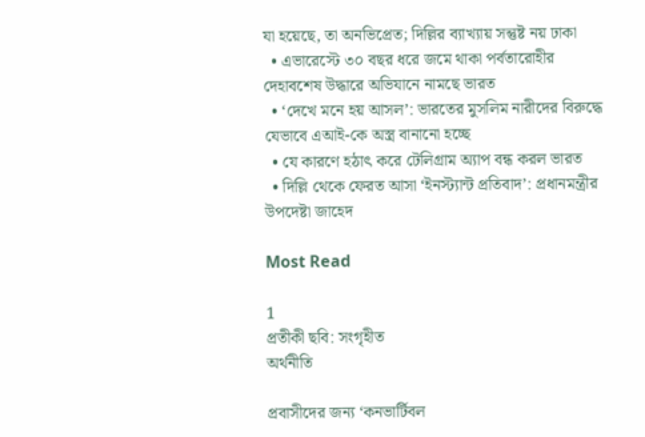যা হয়েছে, তা অনভিপ্রেত; দিল্লির ব্যাখ্যায় সন্তুষ্ট নয় ঢাকা
  • এভারেস্টে ৩০ বছর ধরে জমে থাকা পর্বতারোহীর দেহাবশেষ উদ্ধারে অভিযানে নামছে ভারত
  • ‘দেখে মনে হয় আসল’: ভারতের মুসলিম নারীদের বিরুদ্ধে যেভাবে এআই-কে অস্ত্র বানানো হচ্ছে
  • যে কারণে হঠাৎ করে টেলিগ্রাম অ্যাপ বন্ধ করল ভারত
  • দিল্লি থেকে ফেরত আসা ‘ইনস্ট্যান্ট প্রতিবাদ’: প্রধানমন্ত্রীর উপদেষ্টা জাহেদ

Most Read

1
প্রতীকী ছবি: সংগৃহীত
অর্থনীতি

প্রবাসীদের জন্য ‘কনভার্টিবল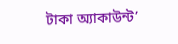টাকা অ্যাকাউন্ট’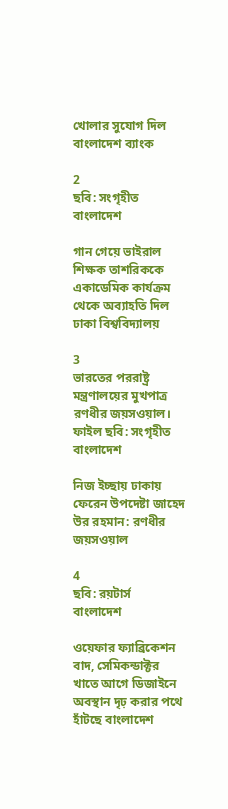খোলার সুযোগ দিল বাংলাদেশ ব্যাংক

2
ছবি: সংগৃহীত
বাংলাদেশ

গান গেয়ে ভাইরাল শিক্ষক তাশরিককে একাডেমিক কার্যক্রম থেকে অব্যাহতি দিল ঢাকা বিশ্ববিদ্যালয়

3
ভারতের পররাষ্ট্র মন্ত্রণালয়ের মুখপাত্র রণধীর জয়সওয়াল। ফাইল ছবি: সংগৃহীত
বাংলাদেশ

নিজ ইচ্ছায় ঢাকায় ফেরেন উপদেষ্টা জাহেদ উর রহমান: রণধীর জয়সওয়াল

4
ছবি: রয়টার্স
বাংলাদেশ

ওয়েফার ফ্যাব্রিকেশন বাদ, সেমিকন্ডাক্টর খাতে আগে ডিজাইনে অবস্থান দৃঢ় করার পথে হাঁটছে বাংলাদেশ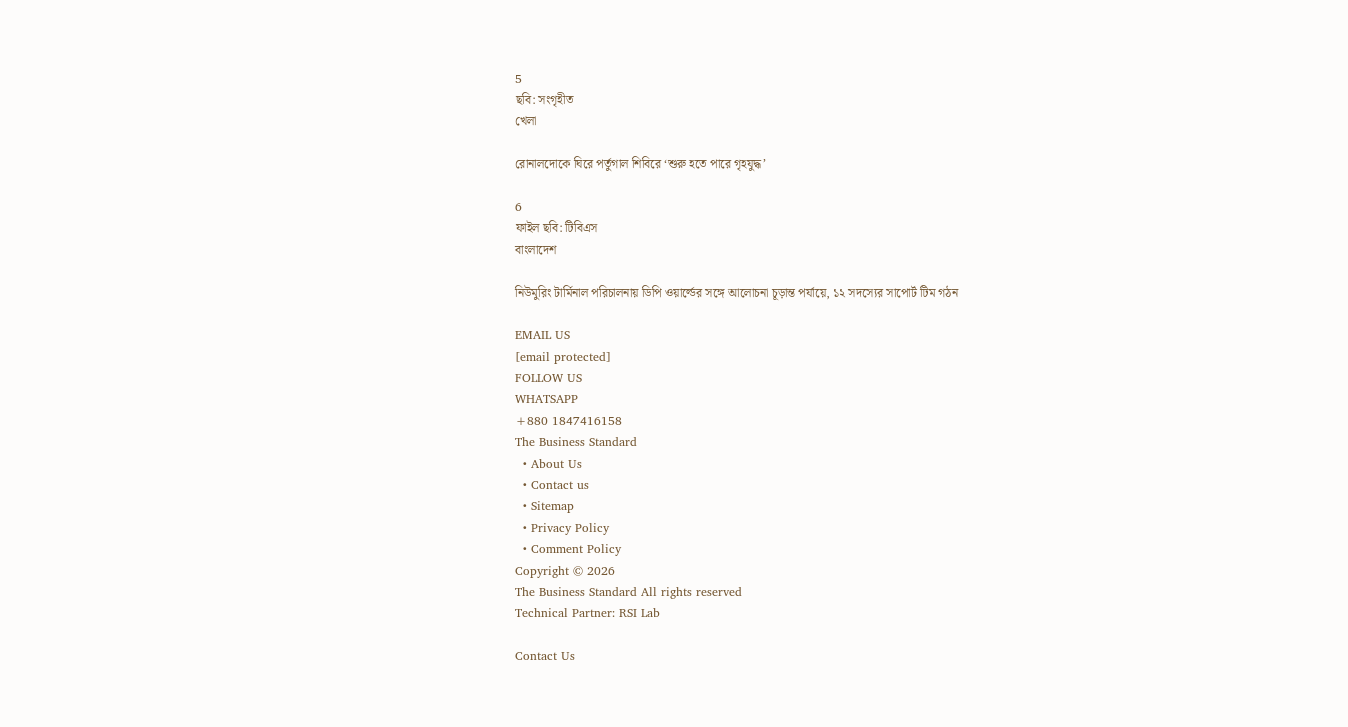5
ছবি: সংগৃহীত
খেলা

রোনালদোকে ঘিরে পর্তুগাল শিবিরে ‘শুরু হতে পারে গৃহযুদ্ধ’

6
ফাইল ছবি: টিবিএস
বাংলাদেশ

নিউমুরিং টার্মিনাল পরিচালনায় ডিপি ওয়ার্ল্ডের সঙ্গে আলোচনা চূড়ান্ত পর্যায়ে, ১২ সদস্যের সাপোর্ট টিম গঠন

EMAIL US
[email protected]
FOLLOW US
WHATSAPP
+880 1847416158
The Business Standard
  • About Us
  • Contact us
  • Sitemap
  • Privacy Policy
  • Comment Policy
Copyright © 2026
The Business Standard All rights reserved
Technical Partner: RSI Lab

Contact Us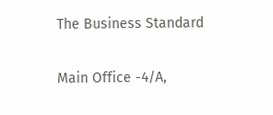The Business Standard

Main Office -4/A,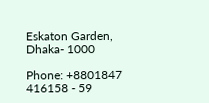Eskaton Garden, Dhaka- 1000

Phone: +8801847 416158 - 59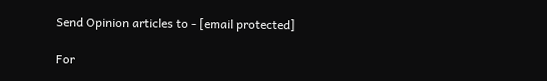Send Opinion articles to - [email protected]

For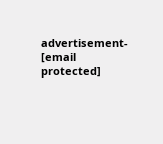advertisement- [email protected]